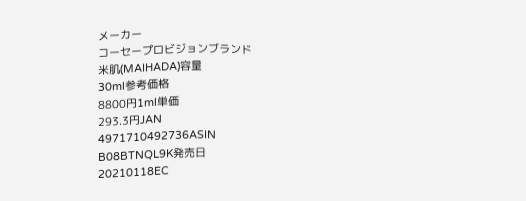メーカー
コーセープロビジョンブランド
米肌(MAIHADA)容量
30ml参考価格
8800円1ml単価
293.3円JAN
4971710492736ASIN
B08BTNQL9K発売日
20210118EC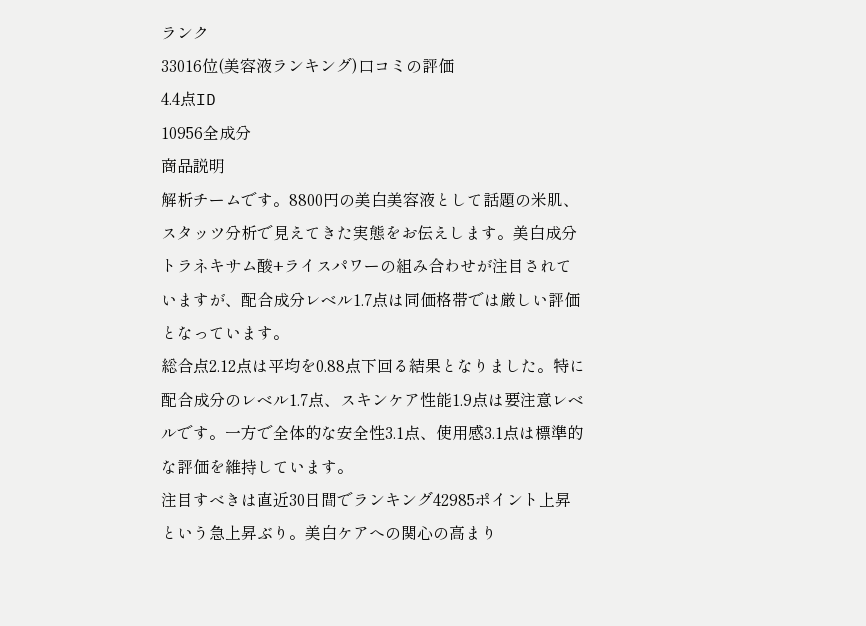ランク
33016位(美容液ランキング)口コミの評価
4.4点ID
10956全成分
商品説明
解析チームです。8800円の美白美容液として話題の米肌、スタッツ分析で見えてきた実態をお伝えします。美白成分トラネキサム酸+ライスパワーの組み合わせが注目されていますが、配合成分レベル1.7点は同価格帯では厳しい評価となっています。
総合点2.12点は平均を0.88点下回る結果となりました。特に配合成分のレベル1.7点、スキンケア性能1.9点は要注意レベルです。一方で全体的な安全性3.1点、使用感3.1点は標準的な評価を維持しています。
注目すべきは直近30日間でランキング42985ポイント上昇という急上昇ぶり。美白ケアへの関心の高まり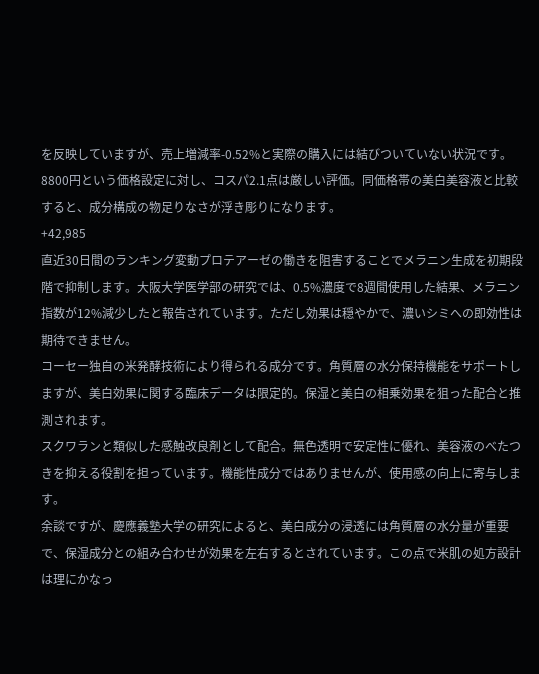を反映していますが、売上増減率-0.52%と実際の購入には結びついていない状況です。
8800円という価格設定に対し、コスパ2.1点は厳しい評価。同価格帯の美白美容液と比較すると、成分構成の物足りなさが浮き彫りになります。
+42,985
直近30日間のランキング変動プロテアーゼの働きを阻害することでメラニン生成を初期段階で抑制します。大阪大学医学部の研究では、0.5%濃度で8週間使用した結果、メラニン指数が12%減少したと報告されています。ただし効果は穏やかで、濃いシミへの即効性は期待できません。
コーセー独自の米発酵技術により得られる成分です。角質層の水分保持機能をサポートしますが、美白効果に関する臨床データは限定的。保湿と美白の相乗効果を狙った配合と推測されます。
スクワランと類似した感触改良剤として配合。無色透明で安定性に優れ、美容液のべたつきを抑える役割を担っています。機能性成分ではありませんが、使用感の向上に寄与します。
余談ですが、慶應義塾大学の研究によると、美白成分の浸透には角質層の水分量が重要で、保湿成分との組み合わせが効果を左右するとされています。この点で米肌の処方設計は理にかなっ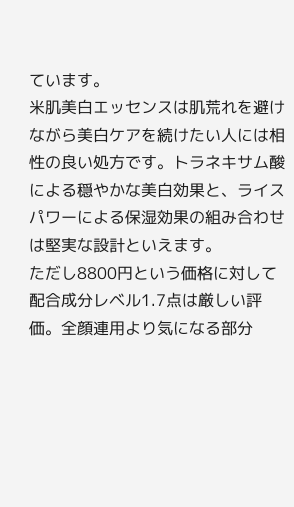ています。
米肌美白エッセンスは肌荒れを避けながら美白ケアを続けたい人には相性の良い処方です。トラネキサム酸による穏やかな美白効果と、ライスパワーによる保湿効果の組み合わせは堅実な設計といえます。
ただし8800円という価格に対して配合成分レベル1.7点は厳しい評価。全顔連用より気になる部分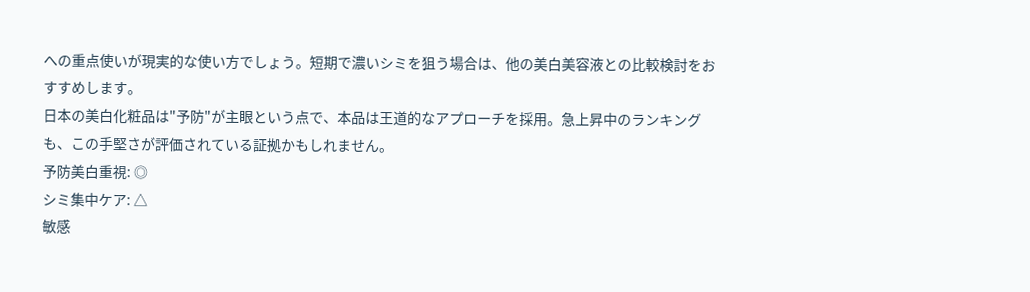への重点使いが現実的な使い方でしょう。短期で濃いシミを狙う場合は、他の美白美容液との比較検討をおすすめします。
日本の美白化粧品は"予防"が主眼という点で、本品は王道的なアプローチを採用。急上昇中のランキングも、この手堅さが評価されている証拠かもしれません。
予防美白重視: ◎
シミ集中ケア: △
敏感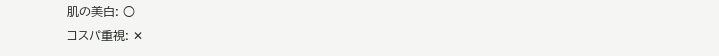肌の美白: ○
コスパ重視: ✕